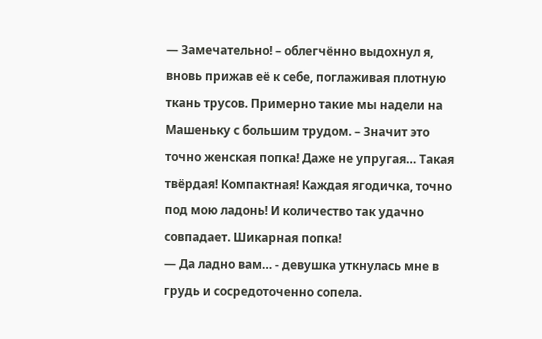— Замечательно! – облегчённо выдохнул я, вновь прижав её к себе, поглаживая плотную ткань трусов. Примерно такие мы надели на Машеньку с большим трудом. – Значит это точно женская попка! Даже не упругая… Такая твёрдая! Компактная! Каждая ягодичка, точно под мою ладонь! И количество так удачно совпадает. Шикарная попка!
— Да ладно вам… - девушка уткнулась мне в грудь и сосредоточенно сопела.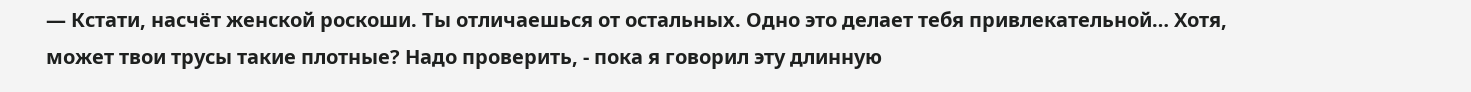— Кстати, насчёт женской роскоши. Ты отличаешься от остальных. Одно это делает тебя привлекательной… Хотя, может твои трусы такие плотные? Надо проверить, - пока я говорил эту длинную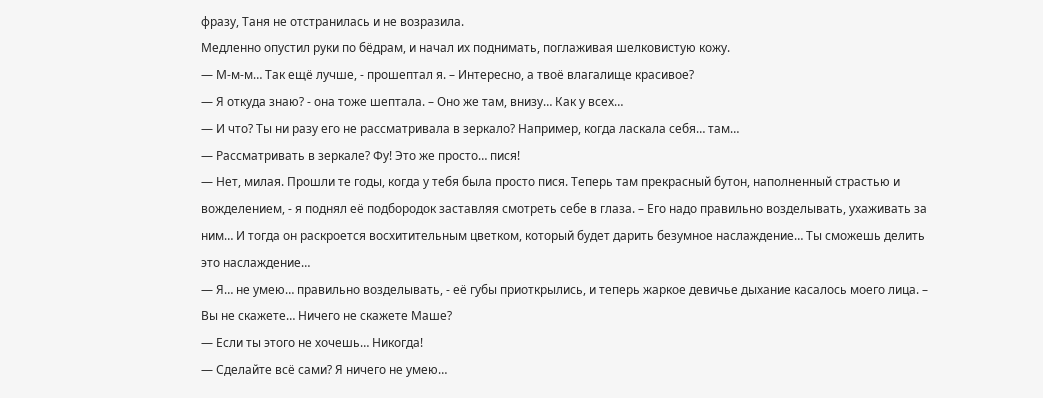фразу, Таня не отстранилась и не возразила.
Медленно опустил руки по бёдрам, и начал их поднимать, поглаживая шелковистую кожу.
— М-м-м… Так ещё лучше, - прошептал я. – Интересно, а твоё влагалище красивое?
— Я откуда знаю? - она тоже шептала. – Оно же там, внизу… Как у всех…
— И что? Ты ни разу его не рассматривала в зеркало? Например, когда ласкала себя… там…
— Рассматривать в зеркале? Фу! Это же просто… пися!
— Нет, милая. Прошли те годы, когда у тебя была просто пися. Теперь там прекрасный бутон, наполненный страстью и вожделением, - я поднял её подбородок заставляя смотреть себе в глаза. – Его надо правильно возделывать, ухаживать за ним… И тогда он раскроется восхитительным цветком, который будет дарить безумное наслаждение… Ты сможешь делить это наслаждение…
— Я… не умею… правильно возделывать, - её губы приоткрылись, и теперь жаркое девичье дыхание касалось моего лица. – Вы не скажете… Ничего не скажете Маше?
— Если ты этого не хочешь… Никогда!
— Сделайте всё сами? Я ничего не умею…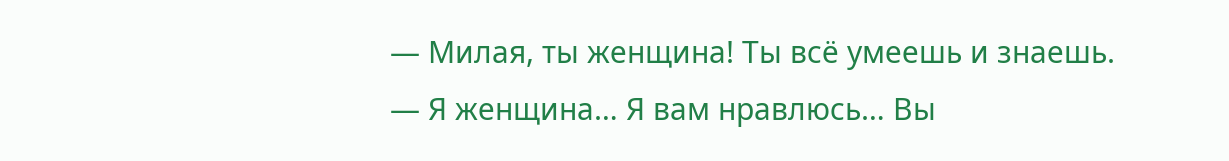— Милая, ты женщина! Ты всё умеешь и знаешь.
— Я женщина… Я вам нравлюсь… Вы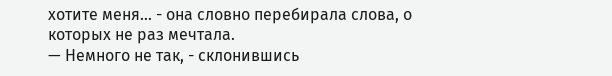хотите меня… - она словно перебирала слова, о которых не раз мечтала.
— Немного не так, - склонившись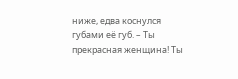ниже, едва коснулся губами её губ. – Ты прекрасная женщина! Ты